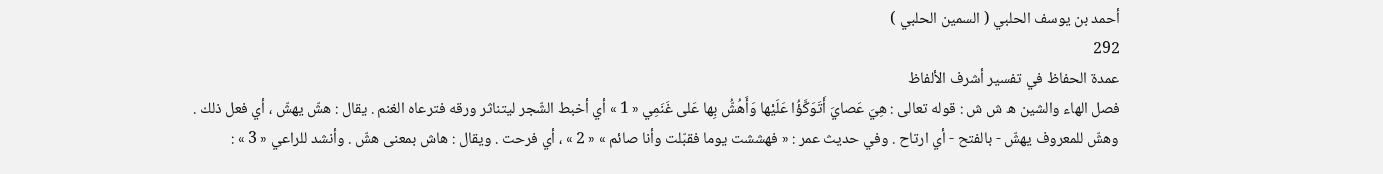أحمد بن يوسف الحلبي ( السمين الحلبي )
292
عمدة الحفاظ في تفسير أشرف الألفاظ
فصل الهاء والشين ه ش ش : قوله تعالى : هِيَ عَصايَ أَتَوَكَّؤُا عَلَيْها وَأَهُشُّ بِها عَلى غَنَمِي « 1 » أي أخبط الشّجر ليتناثر ورقه فترعاه الغنم . يقال : هشّ يهشّ ، أي فعل ذلك . وهشّ للمعروف يهشّ - بالفتح - أي ارتاح . وفي حديث عمر : « فهششت يوما فقبّلت وأنا صائم » « 2 » ، أي فرحت . ويقال : هاش بمعنى هشّ . وأنشد للراعي « 3 » :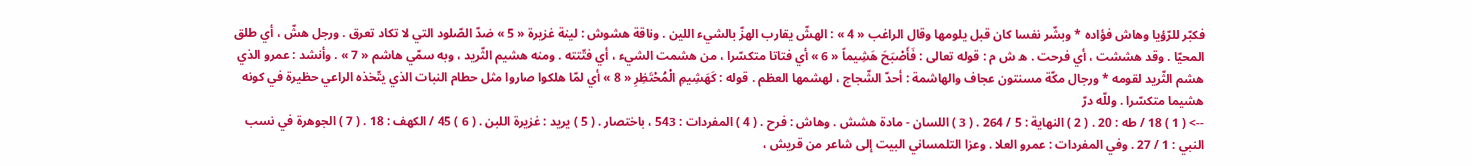فكبّر للرّؤيا وهاش فؤاده * وبشّر نفسا كان قبل يلومها وقال الراغب « 4 » : الهشّ يقارب الهزّ بالشيء اللين . وناقة هشوش : لينة غزيرة « 5 » ضدّ الصّلود التي لا تكاد تعرق . ورجل هشّ ، أي طلق المحيّا . وقد هششت ، أي فرحت . ه ش م : قوله تعالى : فَأَصْبَحَ هَشِيماً « 6 » أي فتاتا متكسّرا ، من هشمت الشيء ، أي فتّتته . ومنه هشيم الثّريد ، وبه سمّي هاشم « 7 » . وأنشد : عمرو الذي هشم الثّريد لقومه * ورجال مكّة مسنتون عجاف والهاشمة : أحدّ الشّجاج ، لهشمها العظم . قوله : كَهَشِيمِ الْمُحْتَظِرِ « 8 » أي لمّا هلكوا صاروا مثل حطام النبات الذي يتّخذه الراعي حظيرة في كونه هشيما متكسّرا . وللّه درّ
--> ( 1 ) 18 / طه : 20 . ( 2 ) النهاية : 5 / 264 . ( 3 ) اللسان - مادة هشش . وهاش : فرح . ( 4 ) المفردات : 543 ، باختصار . ( 5 ) يريد : غزيرة اللبن . ( 6 ) 45 / الكهف : 18 . ( 7 ) الجوهرة في نسب النبي : 1 / 27 . وفي المفردات : عمرو العلا . وعزا التلمساني البيت إلى شاعر من قريش ،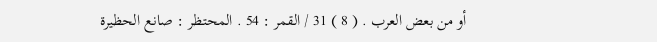أو من بعض العرب . ( 8 ) 31 / القمر : 54 . المحتظر : صانع الحظيرة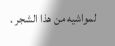لمواشيه من هذا الشجر .